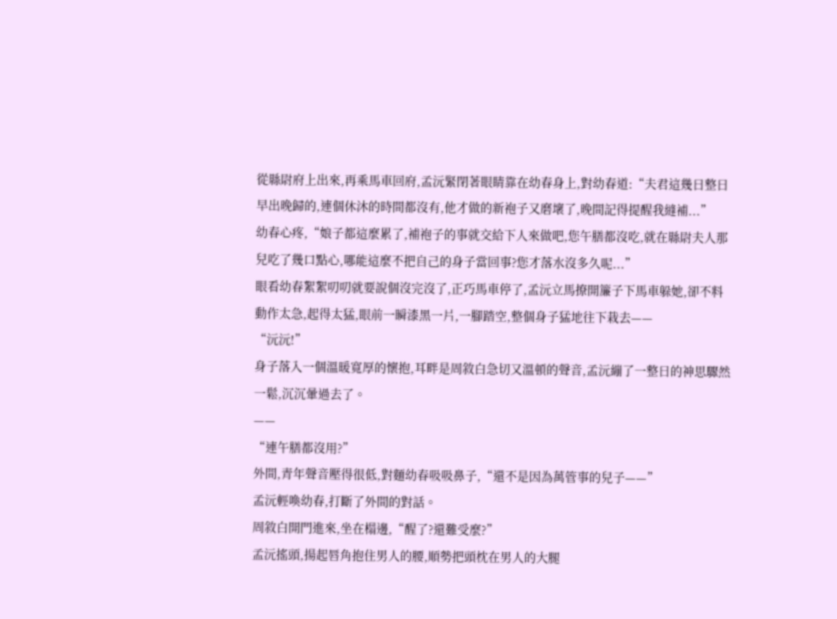從縣尉府上出來,再乘馬車回府,孟沅緊閉著眼睛靠在幼春身上,對幼春道:“夫君這幾日整日早出晚歸的,連個休沐的時間都沒有,他才做的新袍子又磨壞了,晚間記得提醒我縫補...”
幼春心疼,“娘子都這麼累了,補袍子的事就交給下人來做吧,您午膳都沒吃,就在縣尉夫人那兒吃了幾口點心,哪能這麼不把自己的身子當回事?您才落水沒多久呢...”
眼看幼春絮絮叨叨就要說個沒完沒了,正巧馬車停了,孟沅立馬撩開簾子下馬車躲她,卻不料動作太急,起得太猛,眼前一瞬漆黑一片,一腳踏空,整個身子猛地往下栽去——
“沅沅!”
身子落入一個溫暖寬厚的懷抱,耳畔是周敘白急切又溫頓的聲音,孟沅繃了一整日的神思驟然一鬆,沉沉暈過去了。
——
“連午膳都沒用?”
外間,青年聲音壓得很低,對麵幼春吸吸鼻子,“還不是因為萬管事的兒子——”
孟沅輕喚幼春,打斷了外間的對話。
周敘白開門進來,坐在榻邊,“醒了?還難受麼?”
孟沅搖頭,揚起唇角抱住男人的腰,順勢把頭枕在男人的大腿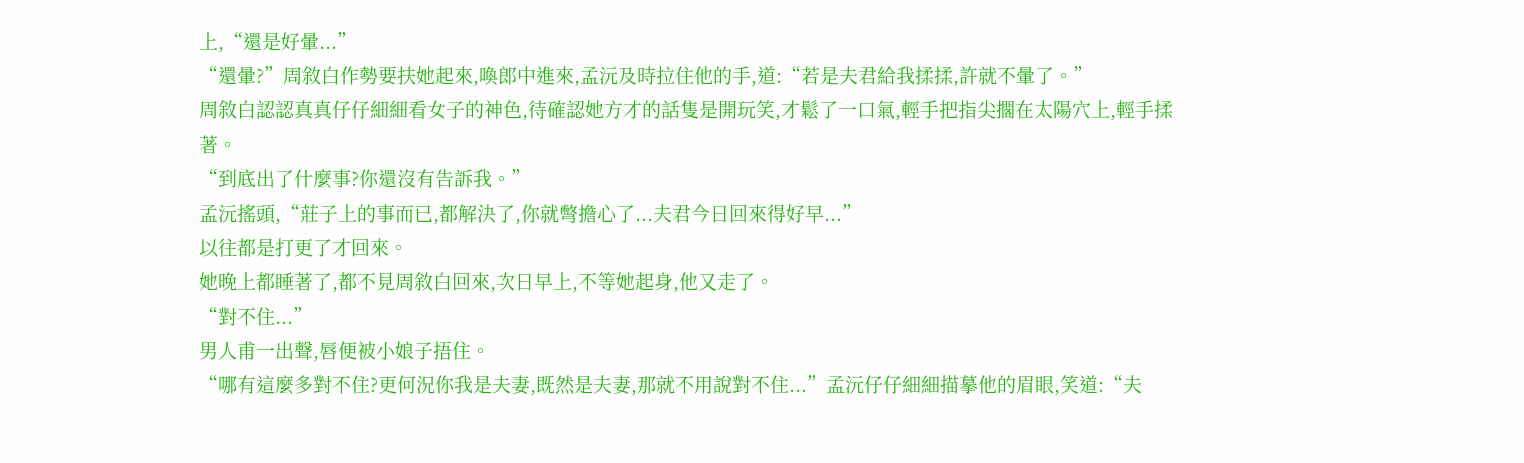上,“還是好暈...”
“還暈?”周敘白作勢要扶她起來,喚郎中進來,孟沅及時拉住他的手,道:“若是夫君給我揉揉,許就不暈了。”
周敘白認認真真仔仔細細看女子的神色,待確認她方才的話隻是開玩笑,才鬆了一口氣,輕手把指尖擱在太陽穴上,輕手揉著。
“到底出了什麼事?你還沒有告訴我。”
孟沅搖頭,“莊子上的事而已,都解決了,你就彆擔心了...夫君今日回來得好早...”
以往都是打更了才回來。
她晚上都睡著了,都不見周敘白回來,次日早上,不等她起身,他又走了。
“對不住...”
男人甫一出聲,唇便被小娘子捂住。
“哪有這麼多對不住?更何況你我是夫妻,既然是夫妻,那就不用說對不住...”孟沅仔仔細細描摹他的眉眼,笑道:“夫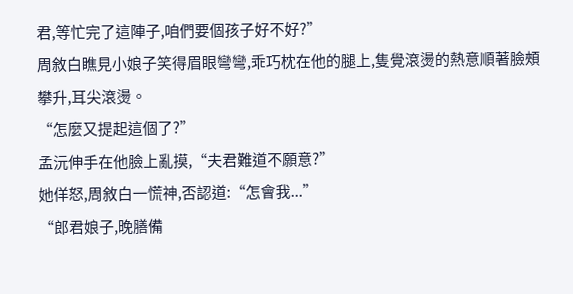君,等忙完了這陣子,咱們要個孩子好不好?”
周敘白瞧見小娘子笑得眉眼彎彎,乖巧枕在他的腿上,隻覺滾燙的熱意順著臉頰攀升,耳尖滾燙。
“怎麼又提起這個了?”
孟沅伸手在他臉上亂摸,“夫君難道不願意?”
她佯怒,周敘白一慌神,否認道:“怎會我...”
“郎君娘子,晚膳備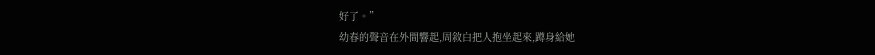好了。”
幼春的聲音在外間響起,周敘白把人抱坐起來,蹲身給她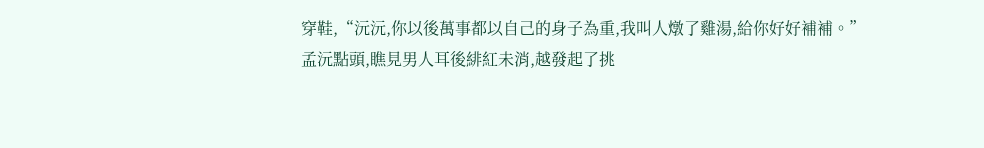穿鞋,“沅沅,你以後萬事都以自己的身子為重,我叫人燉了雞湯,給你好好補補。”
孟沅點頭,瞧見男人耳後緋紅未消,越發起了挑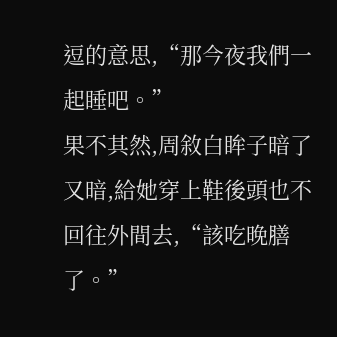逗的意思,“那今夜我們一起睡吧。”
果不其然,周敘白眸子暗了又暗,給她穿上鞋後頭也不回往外間去,“該吃晚膳了。”